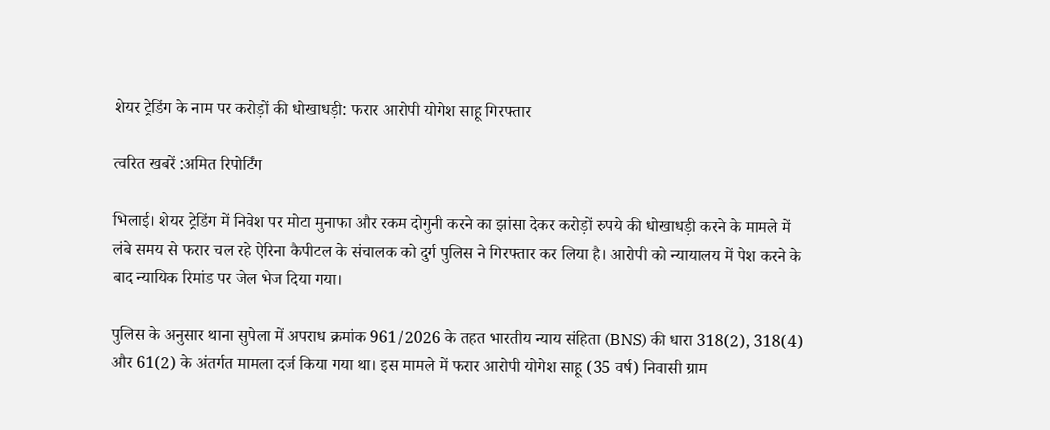शेयर ट्रेडिंग के नाम पर करोड़ों की धोखाधड़ी: फरार आरोपी योगेश साहू गिरफ्तार

त्वरित खबरें :अमित रिपोर्टिंग

भिलाई। शेयर ट्रेडिंग में निवेश पर मोटा मुनाफा और रकम दोगुनी करने का झांसा देकर करोड़ों रुपये की धोखाधड़ी करने के मामले में लंबे समय से फरार चल रहे ऐरिना कैपीटल के संचालक को दुर्ग पुलिस ने गिरफ्तार कर लिया है। आरोपी को न्यायालय में पेश करने के बाद न्यायिक रिमांड पर जेल भेज दिया गया।

पुलिस के अनुसार थाना सुपेला में अपराध क्रमांक 961/2026 के तहत भारतीय न्याय संहिता (BNS) की धारा 318(2), 318(4) और 61(2) के अंतर्गत मामला दर्ज किया गया था। इस मामले में फरार आरोपी योगेश साहू (35 वर्ष) निवासी ग्राम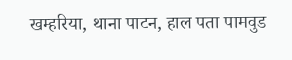खम्हरिया, थाना पाटन, हाल पता पामवुड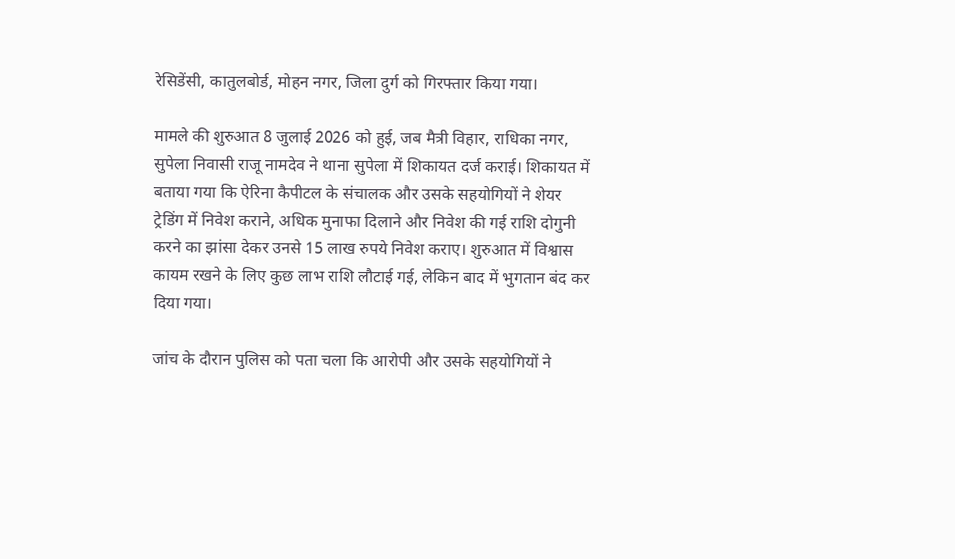रेसिडेंसी, कातुलबोर्ड, मोहन नगर, जिला दुर्ग को गिरफ्तार किया गया।

मामले की शुरुआत 8 जुलाई 2026 को हुई, जब मैत्री विहार, राधिका नगर, सुपेला निवासी राजू नामदेव ने थाना सुपेला में शिकायत दर्ज कराई। शिकायत में बताया गया कि ऐरिना कैपीटल के संचालक और उसके सहयोगियों ने शेयर ट्रेडिंग में निवेश कराने, अधिक मुनाफा दिलाने और निवेश की गई राशि दोगुनी करने का झांसा देकर उनसे 15 लाख रुपये निवेश कराए। शुरुआत में विश्वास कायम रखने के लिए कुछ लाभ राशि लौटाई गई, लेकिन बाद में भुगतान बंद कर दिया गया।

जांच के दौरान पुलिस को पता चला कि आरोपी और उसके सहयोगियों ने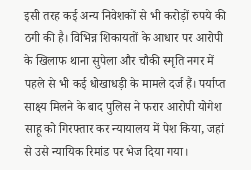इसी तरह कई अन्य निवेशकों से भी करोड़ों रुपये की ठगी की है। विभिन्न शिकायतों के आधार पर आरोपी के खिलाफ थाना सुपेला और चौकी स्मृति नगर में पहले से भी कई धोखाधड़ी के मामले दर्ज हैं। पर्याप्त साक्ष्य मिलने के बाद पुलिस ने फरार आरोपी योगेश साहू को गिरफ्तार कर न्यायालय में पेश किया, जहां से उसे न्यायिक रिमांड पर भेज दिया गया।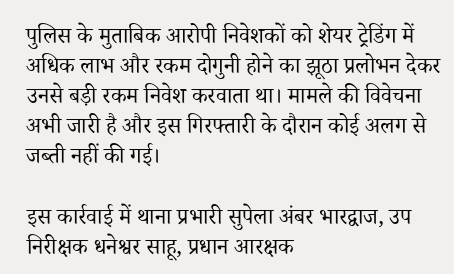पुलिस के मुताबिक आरोपी निवेशकों को शेयर ट्रेडिंग में अधिक लाभ और रकम दोगुनी होने का झूठा प्रलोभन देकर उनसे बड़ी रकम निवेश करवाता था। मामले की विवेचना अभी जारी है और इस गिरफ्तारी के दौरान कोई अलग से जब्ती नहीं की गई।

इस कार्रवाई में थाना प्रभारी सुपेला अंबर भारद्वाज, उप निरीक्षक धनेश्वर साहू, प्रधान आरक्षक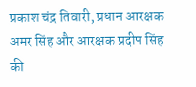प्रकाश चंद्र तिवारी, प्रधान आरक्षक अमर सिंह और आरक्षक प्रदीप सिंह की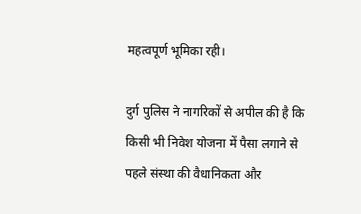महत्वपूर्ण भूमिका रही।

दुर्ग पुलिस ने नागरिकों से अपील की है कि किसी भी निवेश योजना में पैसा लगाने से पहले संस्था की वैधानिकता और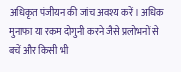अधिकृत पंजीयन की जांच अवश्य करें। अधिक मुनाफा या रकम दोगुनी करने जैसे प्रलोभनों से बचें और किसी भी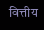वित्तीय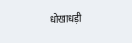धोखाधड़ी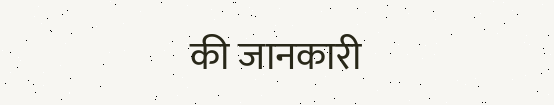की जानकारी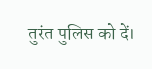तुरंत पुलिस को दें।